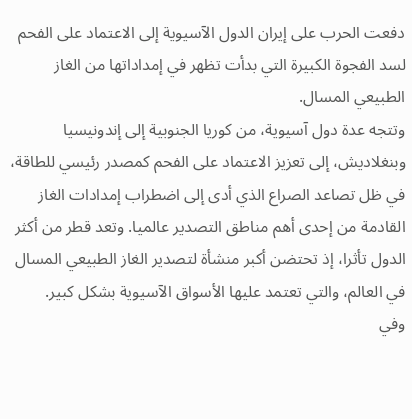دفعت الحرب على إيران الدول الآسيوية إلى الاعتماد على الفحم لسد الفجوة الكبيرة التي بدأت تظهر في إمداداتها من الغاز الطبيعي المسال.
وتتجه عدة دول آسيوية، من كوريا الجنوبية إلى إندونيسيا وبنغلاديش، إلى تعزيز الاعتماد على الفحم كمصدر رئيسي للطاقة، في ظل تصاعد الصراع الذي أدى إلى اضطراب إمدادات الغاز القادمة من إحدى أهم مناطق التصدير عالميا. وتعد قطر من أكثر الدول تأثرا، إذ تحتضن أكبر منشأة لتصدير الغاز الطبيعي المسال في العالم، والتي تعتمد عليها الأسواق الآسيوية بشكل كبير.
وفي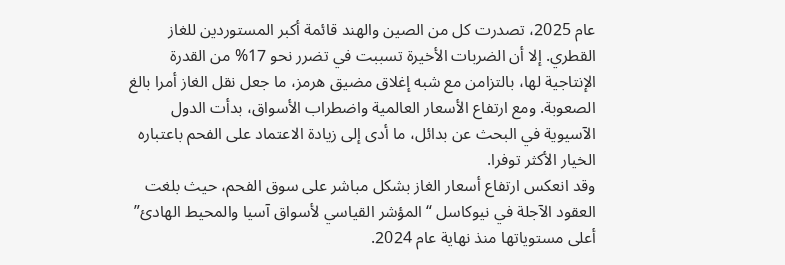عام 2025، تصدرت كل من الصين والهند قائمة أكبر المستوردين للغاز القطري. إلا أن الضربات الأخيرة تسببت في تضرر نحو 17% من القدرة الإنتاجية لها، بالتزامن مع شبه إغلاق مضيق هرمز، ما جعل نقل الغاز أمرا بالغ الصعوبة. ومع ارتفاع الأسعار العالمية واضطراب الأسواق، بدأت الدول الآسيوية في البحث عن بدائل، ما أدى إلى زيادة الاعتماد على الفحم باعتباره الخيار الأكثر توفرا.
وقد انعكس ارتفاع أسعار الغاز بشكل مباشر على سوق الفحم، حيث بلغت العقود الآجلة في نيوكاسل “المؤشر القياسي لأسواق آسيا والمحيط الهادئ” أعلى مستوياتها منذ نهاية عام 2024.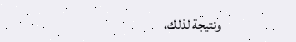ونتيجة لذلك،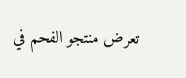تعرض منتجو الفحم في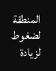المنطقة لضغوط لزيادة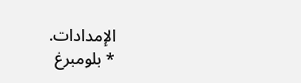الإمدادات.
* بلومبرغ